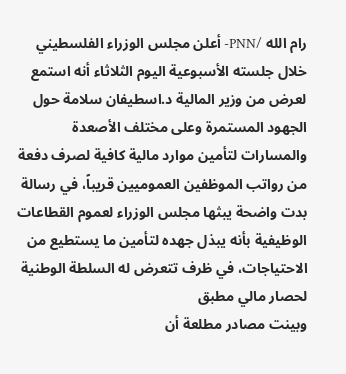رام الله /PNN- أعلن مجلس الوزراء الفلسطيني خلال جلسته الأسبوعية اليوم الثلاثاء أنه استمع لعرض من وزير المالية د.اسطيفان سلامة حول الجهود المستمرة وعلى مختلف الأصعدة والمسارات لتأمين موارد مالية كافية لصرف دفعة من رواتب الموظفين العموميين قريباً، في رسالة بدت واضحة يبثها مجلس الوزراء لعموم القطاعات الوظيفية بأنه يبذل جهده لتأمين ما يستطيع من الاحتياجات، في ظرف تتعرض له السلطة الوطنية لحصار مالي مطبق
وبينت مصادر مطلعة أن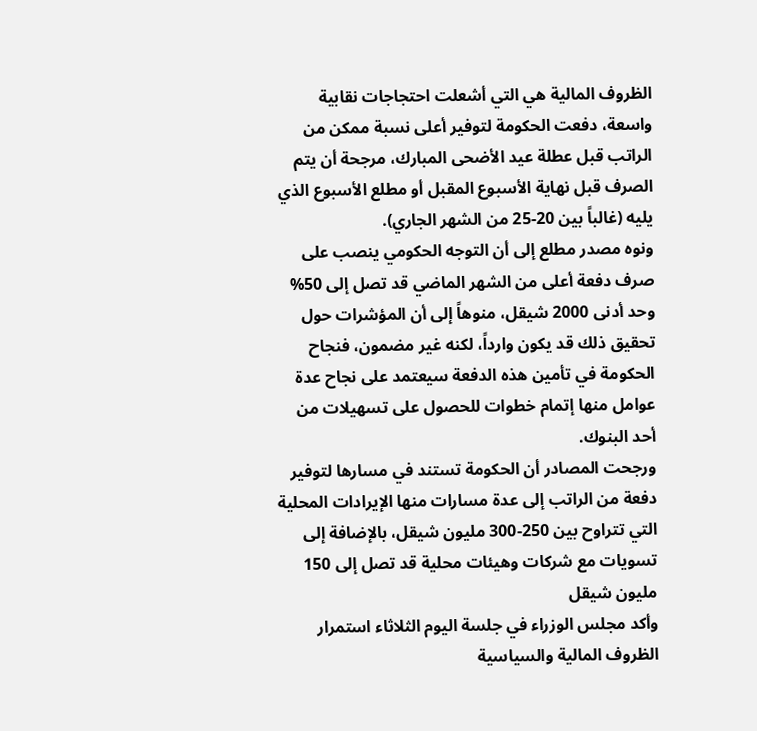الظروف المالية هي التي أشعلت احتجاجات نقابية واسعة، دفعت الحكومة لتوفير أعلى نسبة ممكن من الراتب قبل عطلة عيد الأضحى المبارك، مرجحة أن يتم الصرف قبل نهاية الأسبوع المقبل أو مطلع الأسبوع الذي يليه (غالباً بين 20-25 من الشهر الجاري).
ونوه مصدر مطلع إلى أن التوجه الحكومي ينصب على صرف دفعة أعلى من الشهر الماضي قد تصل إلى 50% وحد أدنى 2000 شيقل، منوهاً إلى أن المؤشرات حول تحقيق ذلك قد يكون وارداً، لكنه غير مضمون، فنجاح الحكومة في تأمين هذه الدفعة سيعتمد على نجاح عدة عوامل منها إتمام خطوات للحصول على تسهيلات من أحد البنوك.
ورجحت المصادر أن الحكومة تستند في مسارها لتوفير دفعة من الراتب إلى عدة مسارات منها الإيرادات المحلية التي تتراوح بين 250-300 مليون شيقل، بالإضافة إلى تسويات مع شركات وهيئات محلية قد تصل إلى 150 مليون شيقل
وأكد مجلس الوزراء في جلسة اليوم الثلاثاء استمرار الظروف المالية والسياسية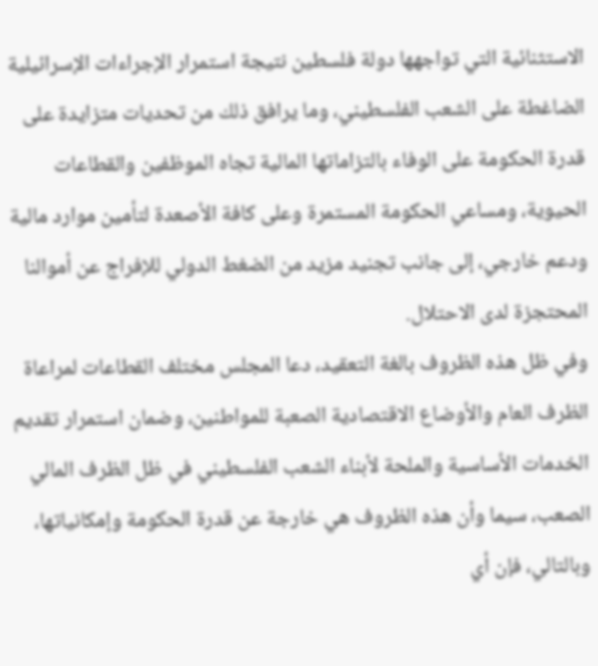الاستثنائية التي تواجهها دولة فلسطين نتيجة استمرار الإجراءات الإسرائيلية الضاغطة على الشعب الفلسطيني، وما يرافق ذلك من تحديات متزايدة على قدرة الحكومة على الوفاء بالتزاماتها المالية تجاه الموظفين والقطاعات الحيوية، ومساعي الحكومة المستمرة وعلى كافة الأصعدة لتأمين موارد مالية ودعم خارجي، إلى جانب تجنيد مزيد من الضغط الدولي للإفراج عن أموالنا المحتجزة لدى الاحتلال.
وفي ظل هذه الظروف بالغة التعقيد، دعا المجلس مختلف القطاعات لمراعاة الظرف العام والأوضاع الاقتصادية الصعبة للمواطنين، وضمان استمرار تقديم الخدمات الأساسية والملحة لأبناء الشعب الفلسطيني في ظل الظرف المالي الصعب، سيما وأن هذه الظروف هي خارجة عن قدرة الحكومة وإمكانياتها، وبالتالي، فإن أي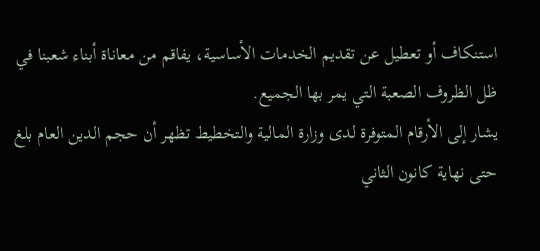استنكاف أو تعطيل عن تقديم الخدمات الأساسية، يفاقم من معاناة أبناء شعبنا في ظل الظروف الصعبة التي يمر بها الجميع.
يشار إلى الأرقام المتوفرة لدى وزارة المالية والتخطيط تظهر أن حجم الدين العام بلغ حتى نهاية كانون الثاني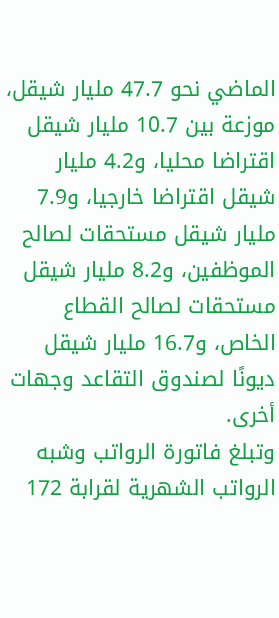الماضي نحو 47.7 مليار شيقل، موزعة بين 10.7 مليار شيقل اقتراضا محليا، و4.2 مليار شيقل اقتراضا خارجيا، و7.9 مليار شيقل مستحقات لصالح الموظفين، و8.2 مليار شيقل مستحقات لصالح القطاع الخاص، و16.7 مليار شيقل ديونًا لصندوق التقاعد وجهات أخرى.
وتبلغ فاتورة الرواتب وشبه الرواتب الشهرية لقرابة 172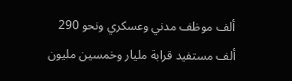ألف موظف مدني وعسكري ونحو 290 ألف مستفيد قرابة مليار وخمسين مليون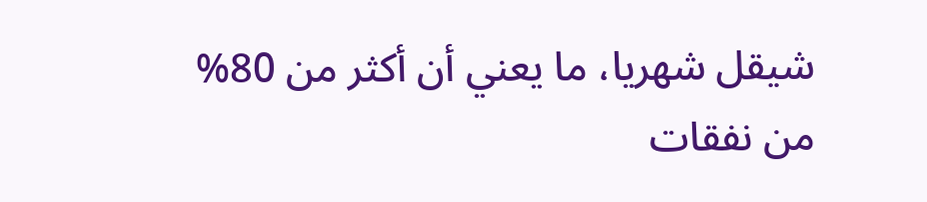شيقل شهريا، ما يعني أن أكثر من 80% من نفقات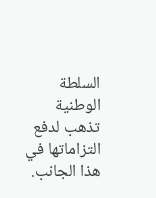السلطة الوطنية تذهب لدفع التزاماتها في هذا الجانب.